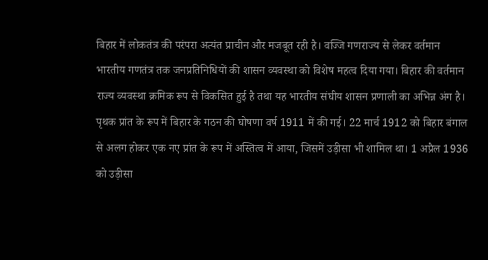बिहार में लोकतंत्र की परंपरा अत्यंत प्राचीन और मजबूत रही है। वज्जि गणराज्य से लेकर वर्तमान भारतीय गणतंत्र तक जनप्रतिनिधियों की शासन व्यवस्था को विशेष महत्व दिया गया। बिहार की वर्तमान राज्य व्यवस्था क्रमिक रूप से विकसित हुई है तथा यह भारतीय संघीय शासन प्रणाली का अभिन्न अंग है।
पृथक प्रांत के रूप में बिहार के गठन की घोषणा वर्ष 1911 में की गई। 22 मार्च 1912 को बिहार बंगाल से अलग होकर एक नए प्रांत के रूप में अस्तित्व में आया, जिसमें उड़ीसा भी शामिल था। 1 अप्रैल 1936 को उड़ीसा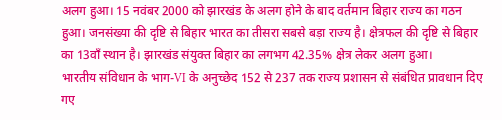अलग हुआ। 15 नवंबर 2000 को झारखंड के अलग होने के बाद वर्तमान बिहार राज्य का गठन हुआ। जनसंख्या की दृष्टि से बिहार भारत का तीसरा सबसे बड़ा राज्य है। क्षेत्रफल की दृष्टि से बिहार का 13वाँ स्थान है। झारखंड संयुक्त बिहार का लगभग 42.35% क्षेत्र लेकर अलग हुआ।
भारतीय संविधान के भाग-VI के अनुच्छेद 152 से 237 तक राज्य प्रशासन से संबंधित प्रावधान दिए गए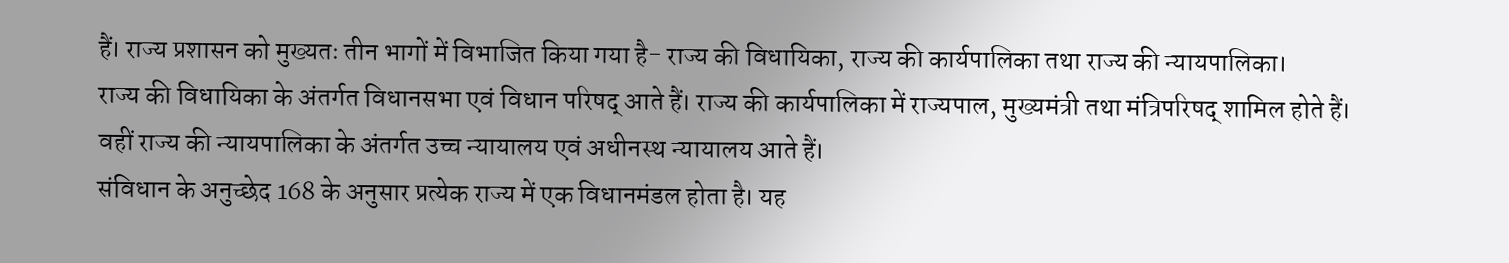हैं। राज्य प्रशासन को मुख्यतः तीन भागों में विभाजित किया गया है- राज्य की विधायिका, राज्य की कार्यपालिका तथा राज्य की न्यायपालिका।
राज्य की विधायिका के अंतर्गत विधानसभा एवं विधान परिषद् आते हैं। राज्य की कार्यपालिका में राज्यपाल, मुख्यमंत्री तथा मंत्रिपरिषद् शामिल होते हैं। वहीं राज्य की न्यायपालिका के अंतर्गत उच्च न्यायालय एवं अधीनस्थ न्यायालय आते हैं।
संविधान के अनुच्छेद 168 के अनुसार प्रत्येक राज्य में एक विधानमंडल होता है। यह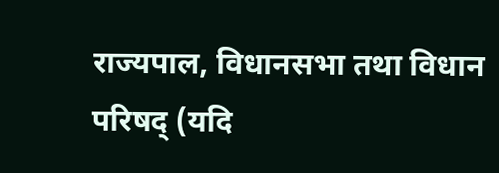राज्यपाल, विधानसभा तथा विधान परिषद् (यदि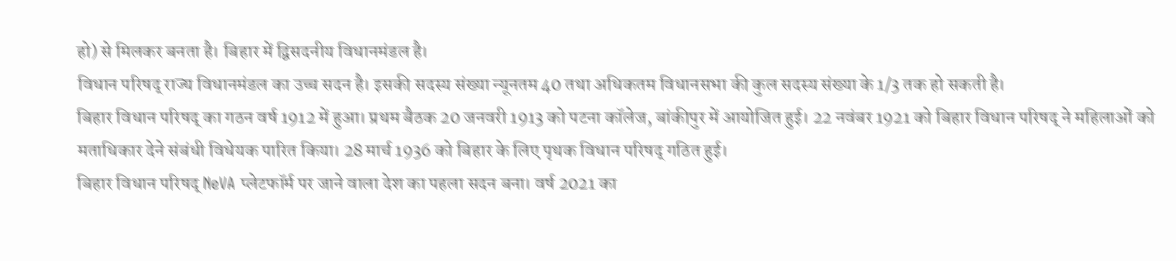हो) से मिलकर बनता है। बिहार में द्विसदनीय विधानमंडल है।
विधान परिषद् राज्य विधानमंडल का उच्च सदन है। इसकी सदस्य संख्या न्यूनतम 40 तथा अधिकतम विधानसभा की कुल सदस्य संख्या के 1/3 तक हो सकती है।
बिहार विधान परिषद् का गठन वर्ष 1912 में हुआ। प्रथम बैठक 20 जनवरी 1913 को पटना कॉलेज, बांकीपुर में आयोजित हुई। 22 नवंबर 1921 को बिहार विधान परिषद् ने महिलाओं को मताधिकार देने संबंधी विधेयक पारित किया। 28 मार्च 1936 को बिहार के लिए पृथक विधान परिषद् गठित हुई।
बिहार विधान परिषद् NeVA प्लेटफॉर्म पर जाने वाला देश का पहला सदन बना। वर्ष 2021 का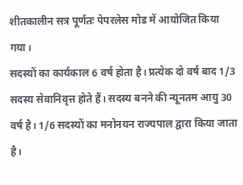शीतकालीन सत्र पूर्णतः पेपरलेस मोड में आयोजित किया गया।
सदस्यों का कार्यकाल 6 वर्ष होता है। प्रत्येक दो वर्ष बाद 1/3 सदस्य सेवानिवृत्त होते हैं। सदस्य बनने की न्यूनतम आयु 30 वर्ष है। 1/6 सदस्यों का मनोनयन राज्यपाल द्वारा किया जाता है।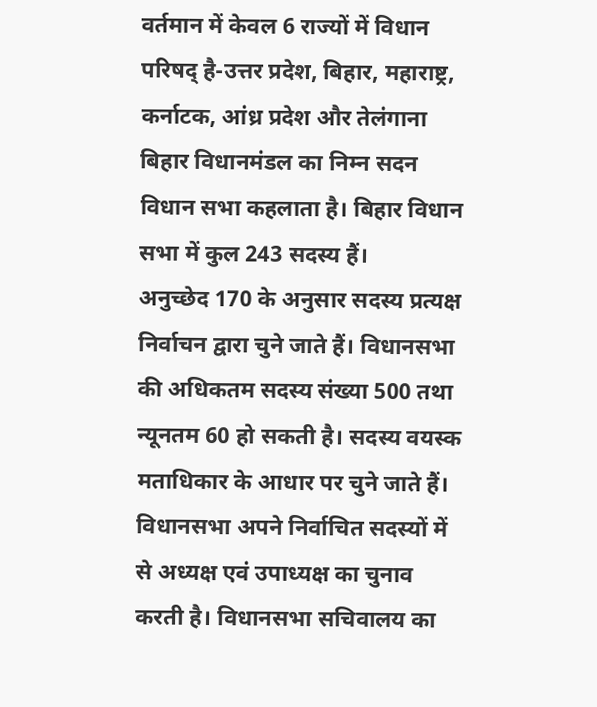वर्तमान में केवल 6 राज्यों में विधान परिषद् है-उत्तर प्रदेश, बिहार, महाराष्ट्र, कर्नाटक, आंध्र प्रदेश और तेलंगाना
बिहार विधानमंडल का निम्न सदन विधान सभा कहलाता है। बिहार विधान सभा में कुल 243 सदस्य हैं।
अनुच्छेद 170 के अनुसार सदस्य प्रत्यक्ष निर्वाचन द्वारा चुने जाते हैं। विधानसभा की अधिकतम सदस्य संख्या 500 तथा न्यूनतम 60 हो सकती है। सदस्य वयस्क मताधिकार के आधार पर चुने जाते हैं।
विधानसभा अपने निर्वाचित सदस्यों में से अध्यक्ष एवं उपाध्यक्ष का चुनाव करती है। विधानसभा सचिवालय का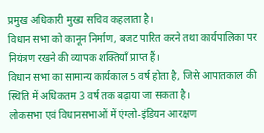प्रमुख अधिकारी मुख्य सचिव कहलाता है।
विधान सभा को कानून निर्माण, बजट पारित करने तथा कार्यपालिका पर नियंत्रण रखने की व्यापक शक्तियाँ प्राप्त हैं।
विधान सभा का सामान्य कार्यकाल 5 वर्ष होता है, जिसे आपातकाल की स्थिति में अधिकतम 3 वर्ष तक बढ़ाया जा सकता है।
लोकसभा एवं विधानसभाओं में एंग्लो-इंडियन आरक्षण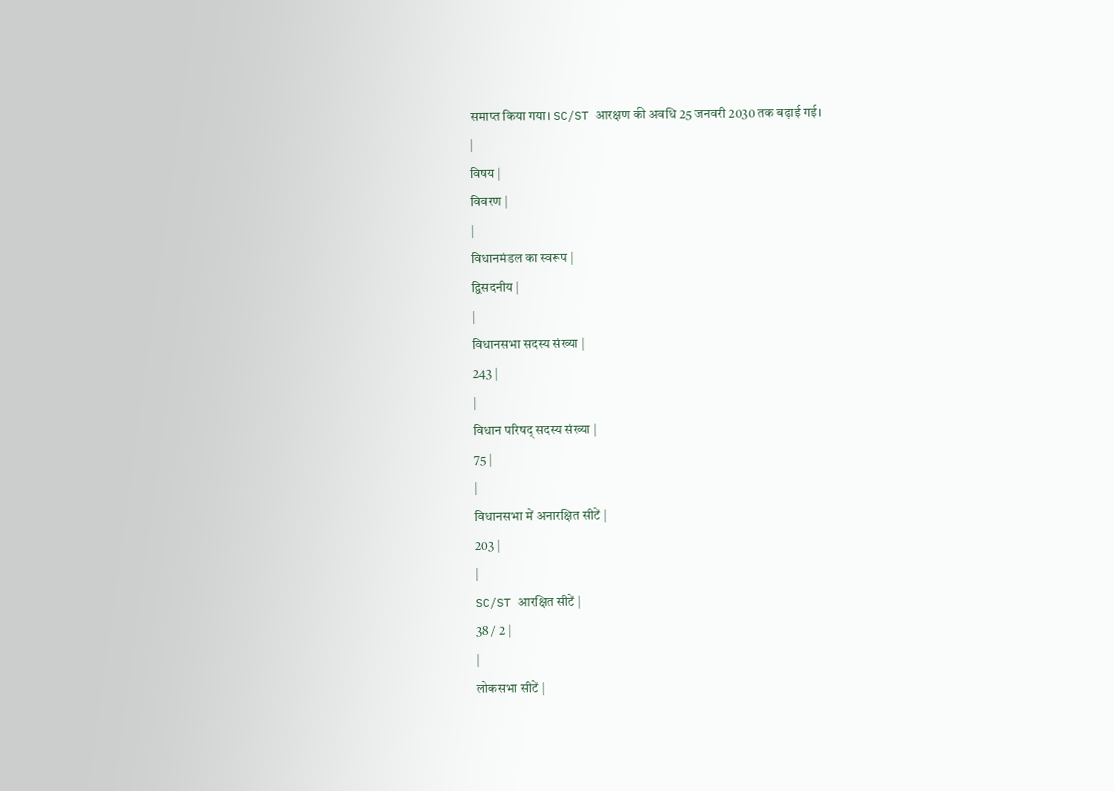समाप्त किया गया। SC/ST आरक्षण की अवधि 25 जनवरी 2030 तक बढ़ाई गई।
|
विषय |
विवरण |
|
विधानमंडल का स्वरूप |
द्विसदनीय |
|
विधानसभा सदस्य संख्या |
243 |
|
विधान परिषद् सदस्य संख्या |
75 |
|
विधानसभा में अनारक्षित सीटें |
203 |
|
SC/ST आरक्षित सीटें |
38 / 2 |
|
लोकसभा सीटें |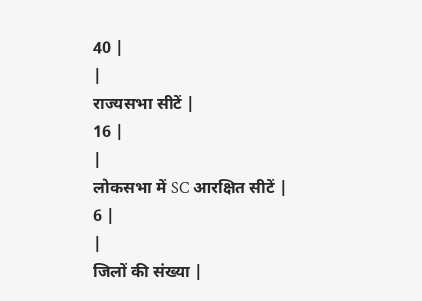40 |
|
राज्यसभा सीटें |
16 |
|
लोकसभा में SC आरक्षित सीटें |
6 |
|
जिलों की संख्या |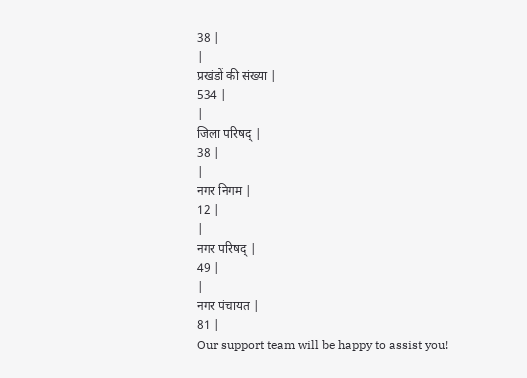38 |
|
प्रखंडों की संख्या |
534 |
|
जिला परिषद् |
38 |
|
नगर निगम |
12 |
|
नगर परिषद् |
49 |
|
नगर पंचायत |
81 |
Our support team will be happy to assist you!